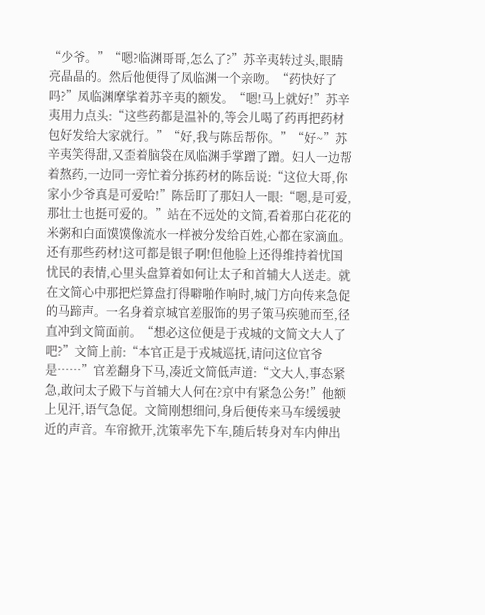“少爷。”“嗯?临渊哥哥,怎么了?”苏辛夷转过头,眼睛亮晶晶的。然后他便得了凤临渊一个亲吻。“药快好了吗?”凤临渊摩挲着苏辛夷的额发。“嗯!马上就好!”苏辛夷用力点头:“这些药都是温补的,等会儿喝了药再把药材包好发给大家就行。”“好,我与陈岳帮你。”“好~”苏辛夷笑得甜,又歪着脑袋在凤临渊手掌蹭了蹭。妇人一边帮着熬药,一边同一旁忙着分拣药材的陈岳说:“这位大哥,你家小少爷真是可爱哈!”陈岳盯了那妇人一眼:“嗯,是可爱,那壮士也挺可爱的。”站在不远处的文简,看着那白花花的米粥和白面馍馍像流水一样被分发给百姓,心都在家滴血。还有那些药材!这可都是银子啊!但他脸上还得维持着忧国忧民的表情,心里头盘算着如何让太子和首辅大人送走。就在文简心中那把烂算盘打得噼啪作响时,城门方向传来急促的马蹄声。一名身着京城官差服饰的男子策马疾驰而至,径直冲到文简面前。“想必这位便是于戎城的文简文大人了吧?”文简上前:“本官正是于戎城巡抚,请问这位官爷是……”官差翻身下马,凑近文简低声道:“文大人,事态紧急,敢问太子殿下与首辅大人何在?京中有紧急公务!”他额上见汗,语气急促。文简刚想细问,身后便传来马车缓缓驶近的声音。车帘掀开,沈策率先下车,随后转身对车内伸出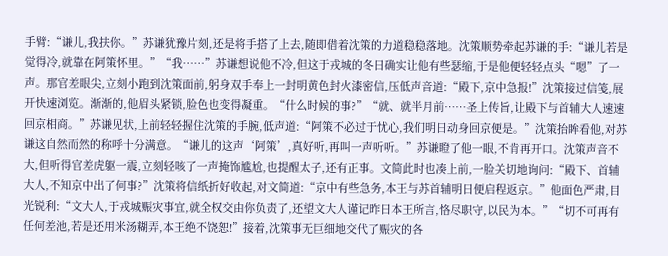手臂:“谦儿,我扶你。”苏谦犹豫片刻,还是将手搭了上去,随即借着沈策的力道稳稳落地。沈策顺势牵起苏谦的手:“谦儿若是觉得冷,就靠在阿策怀里。”“我……”苏谦想说他不冷,但这于戎城的冬日确实让他有些瑟缩,于是他便轻轻点头“嗯”了一声。那官差眼尖,立刻小跑到沈策面前,躬身双手奉上一封明黄色封火漆密信,压低声音道:“殿下,京中急报!”沈策接过信笺,展开快速浏览。渐渐的,他眉头紧锁,脸色也变得凝重。“什么时候的事?”“就、就半月前……圣上传旨,让殿下与首辅大人速速回京相商。”苏谦见状,上前轻轻握住沈策的手腕,低声道:“阿策不必过于忧心,我们明日动身回京便是。”沈策抬眸看他,对苏谦这自然而然的称呼十分满意。“谦儿的这声‘阿策’,真好听,再叫一声听听。”苏谦瞪了他一眼,不肯再开口。沈策声音不大,但听得官差虎躯一震,立刻轻咳了一声掩饰尴尬,也提醒太子,还有正事。文简此时也凑上前,一脸关切地询问:“殿下、首辅大人,不知京中出了何事?”沈策将信纸折好收起,对文简道:“京中有些急务,本王与苏首辅明日便启程返京。”他面色严肃,目光锐利:“文大人,于戎城赈灾事宜,就全权交由你负责了,还望文大人谨记昨日本王所言,恪尽职守,以民为本。”“切不可再有任何差池,若是还用米汤糊弄,本王绝不饶恕!”接着,沈策事无巨细地交代了赈灾的各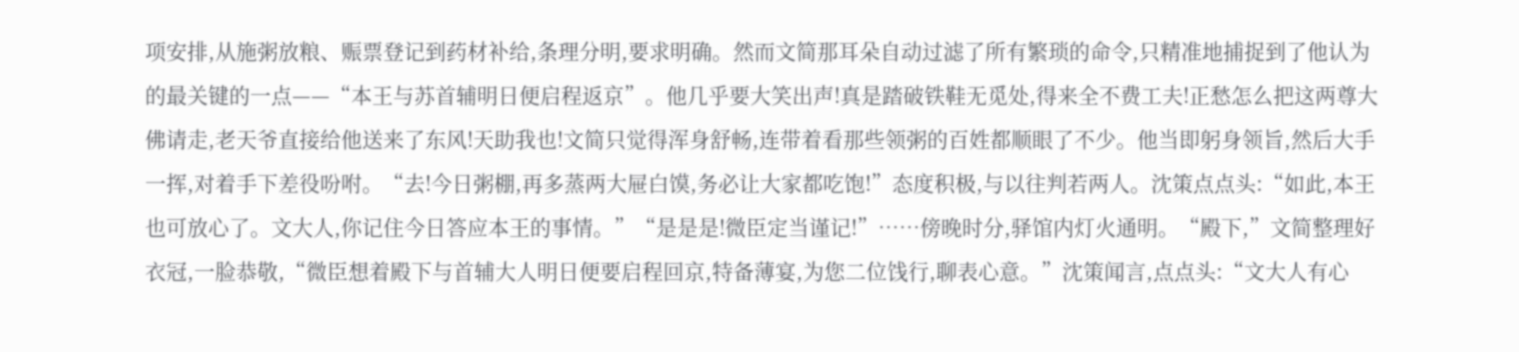项安排,从施粥放粮、赈票登记到药材补给,条理分明,要求明确。然而文简那耳朵自动过滤了所有繁琐的命令,只精准地捕捉到了他认为的最关键的一点——“本王与苏首辅明日便启程返京”。他几乎要大笑出声!真是踏破铁鞋无觅处,得来全不费工夫!正愁怎么把这两尊大佛请走,老天爷直接给他送来了东风!天助我也!文简只觉得浑身舒畅,连带着看那些领粥的百姓都顺眼了不少。他当即躬身领旨,然后大手一挥,对着手下差役吩咐。“去!今日粥棚,再多蒸两大屉白馍,务必让大家都吃饱!”态度积极,与以往判若两人。沈策点点头:“如此,本王也可放心了。文大人,你记住今日答应本王的事情。”“是是是!微臣定当谨记!”……傍晚时分,驿馆内灯火通明。“殿下,”文简整理好衣冠,一脸恭敬,“微臣想着殿下与首辅大人明日便要启程回京,特备薄宴,为您二位饯行,聊表心意。”沈策闻言,点点头:“文大人有心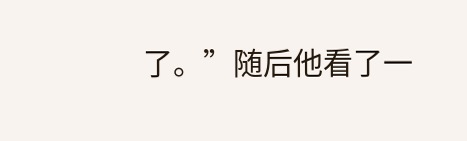了。”随后他看了一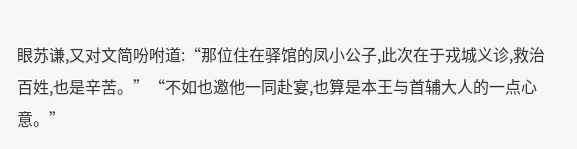眼苏谦,又对文简吩咐道:“那位住在驿馆的凤小公子,此次在于戎城义诊,救治百姓,也是辛苦。”“不如也邀他一同赴宴,也算是本王与首辅大人的一点心意。”